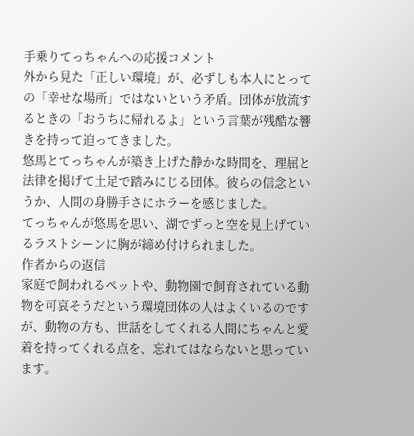手乗りてっちゃんへの応援コメント
外から見た「正しい環境」が、必ずしも本人にとっての「幸せな場所」ではないという矛盾。団体が放流するときの「おうちに帰れるよ」という言葉が残酷な響きを持って迫ってきました。
悠馬とてっちゃんが築き上げた静かな時間を、理屈と法律を掲げて土足で踏みにじる団体。彼らの信念というか、人間の身勝手さにホラーを感じました。
てっちゃんが悠馬を思い、湖でずっと空を見上げているラストシーンに胸が締め付けられました。
作者からの返信
家庭で飼われるペットや、動物園で飼育されている動物を可哀そうだという環境団体の人はよくいるのですが、動物の方も、世話をしてくれる人間にちゃんと愛着を持ってくれる点を、忘れてはならないと思っています。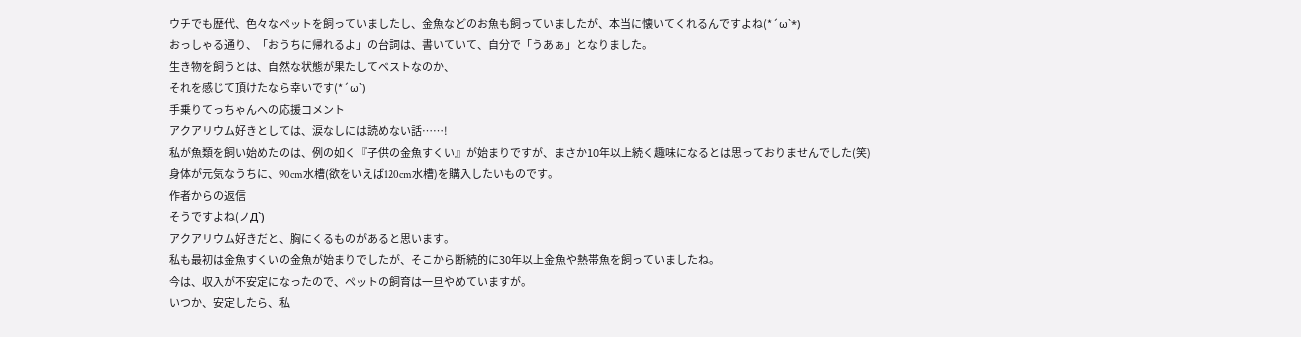ウチでも歴代、色々なペットを飼っていましたし、金魚などのお魚も飼っていましたが、本当に懐いてくれるんですよね(*´ω`*)
おっしゃる通り、「おうちに帰れるよ」の台詞は、書いていて、自分で「うあぁ」となりました。
生き物を飼うとは、自然な状態が果たしてベストなのか、
それを感じて頂けたなら幸いです(*´ω`)
手乗りてっちゃんへの応援コメント
アクアリウム好きとしては、涙なしには読めない話……!
私が魚類を飼い始めたのは、例の如く『子供の金魚すくい』が始まりですが、まさか10年以上続く趣味になるとは思っておりませんでした(笑)
身体が元気なうちに、90cm水槽(欲をいえば120cm水槽)を購入したいものです。
作者からの返信
そうですよね(ノД`)
アクアリウム好きだと、胸にくるものがあると思います。
私も最初は金魚すくいの金魚が始まりでしたが、そこから断続的に30年以上金魚や熱帯魚を飼っていましたね。
今は、収入が不安定になったので、ペットの飼育は一旦やめていますが。
いつか、安定したら、私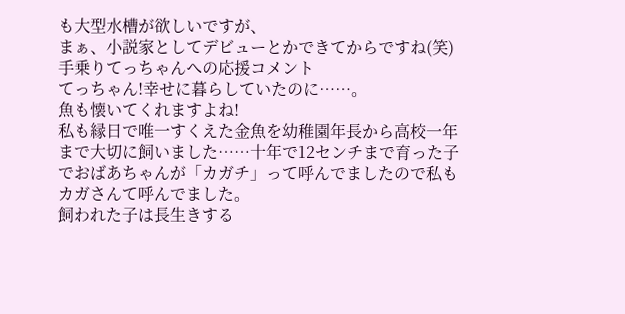も大型水槽が欲しいですが、
まぁ、小説家としてデビューとかできてからですね(笑)
手乗りてっちゃんへの応援コメント
てっちゃん!幸せに暮らしていたのに……。
魚も懐いてくれますよね!
私も縁日で唯一すくえた金魚を幼稚園年長から高校一年まで大切に飼いました……十年で12センチまで育った子でおばあちゃんが「カガチ」って呼んでましたので私もカガさんて呼んでました。
飼われた子は長生きする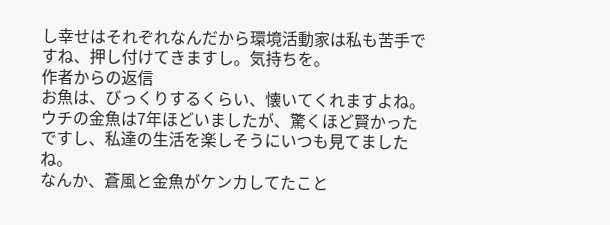し幸せはそれぞれなんだから環境活動家は私も苦手ですね、押し付けてきますし。気持ちを。
作者からの返信
お魚は、びっくりするくらい、懐いてくれますよね。
ウチの金魚は7年ほどいましたが、驚くほど賢かったですし、私達の生活を楽しそうにいつも見てましたね。
なんか、蒼風と金魚がケンカしてたこと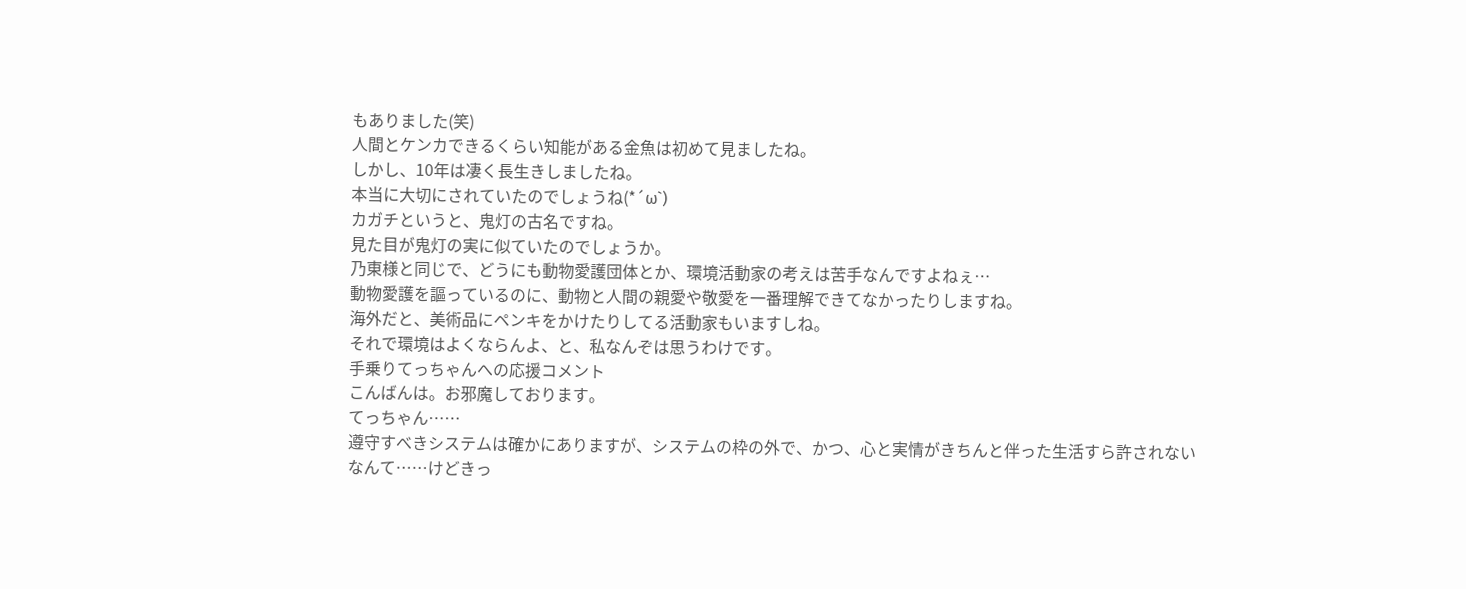もありました(笑)
人間とケンカできるくらい知能がある金魚は初めて見ましたね。
しかし、10年は凄く長生きしましたね。
本当に大切にされていたのでしょうね(*´ω`)
カガチというと、鬼灯の古名ですね。
見た目が鬼灯の実に似ていたのでしょうか。
乃東様と同じで、どうにも動物愛護団体とか、環境活動家の考えは苦手なんですよねぇ…
動物愛護を謳っているのに、動物と人間の親愛や敬愛を一番理解できてなかったりしますね。
海外だと、美術品にペンキをかけたりしてる活動家もいますしね。
それで環境はよくならんよ、と、私なんぞは思うわけです。
手乗りてっちゃんへの応援コメント
こんばんは。お邪魔しております。
てっちゃん……
遵守すべきシステムは確かにありますが、システムの枠の外で、かつ、心と実情がきちんと伴った生活すら許されないなんて……けどきっ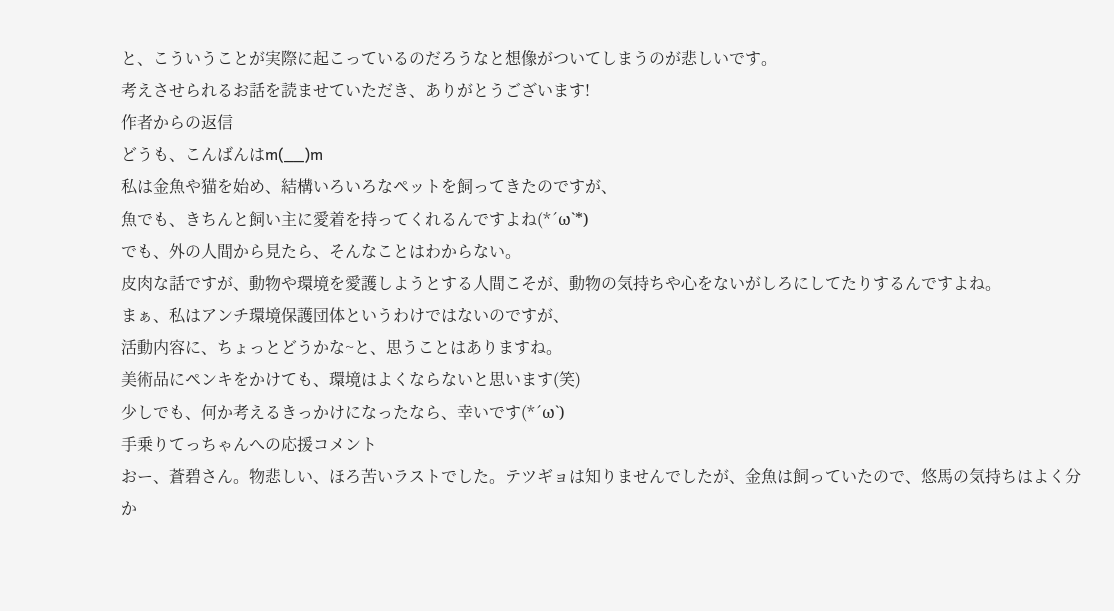と、こういうことが実際に起こっているのだろうなと想像がついてしまうのが悲しいです。
考えさせられるお話を読ませていただき、ありがとうございます!
作者からの返信
どうも、こんばんはm(__)m
私は金魚や猫を始め、結構いろいろなペットを飼ってきたのですが、
魚でも、きちんと飼い主に愛着を持ってくれるんですよね(*´ω`*)
でも、外の人間から見たら、そんなことはわからない。
皮肉な話ですが、動物や環境を愛護しようとする人間こそが、動物の気持ちや心をないがしろにしてたりするんですよね。
まぁ、私はアンチ環境保護団体というわけではないのですが、
活動内容に、ちょっとどうかな~と、思うことはありますね。
美術品にペンキをかけても、環境はよくならないと思います(笑)
少しでも、何か考えるきっかけになったなら、幸いです(*´ω`)
手乗りてっちゃんへの応援コメント
おー、蒼碧さん。物悲しい、ほろ苦いラストでした。テツギョは知りませんでしたが、金魚は飼っていたので、悠馬の気持ちはよく分か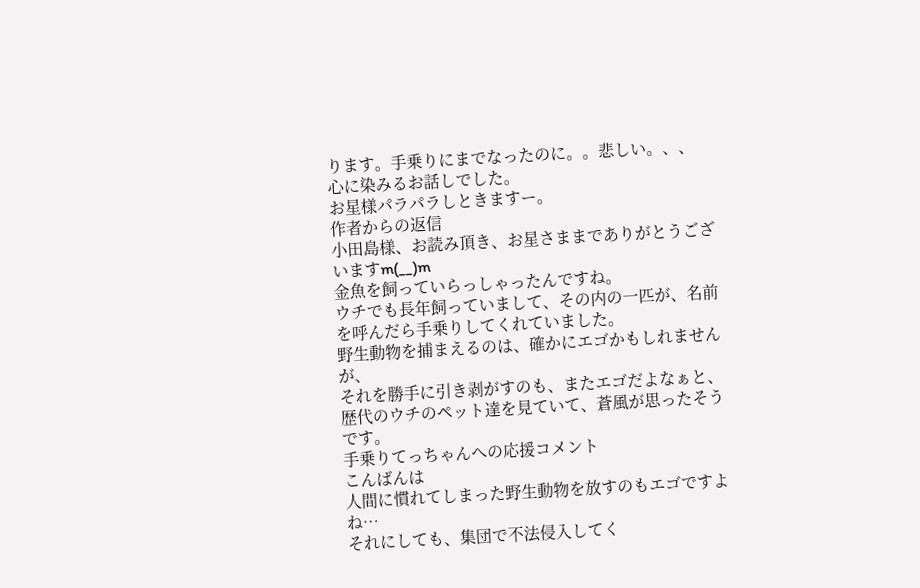ります。手乗りにまでなったのに。。悲しい。、、
心に染みるお話しでした。
お星様パラパラしときますー。
作者からの返信
小田島様、お読み頂き、お星さままでありがとうございますm(__)m
金魚を飼っていらっしゃったんですね。
ウチでも長年飼っていまして、その内の一匹が、名前を呼んだら手乗りしてくれていました。
野生動物を捕まえるのは、確かにエゴかもしれませんが、
それを勝手に引き剥がすのも、またエゴだよなぁと、
歴代のウチのペット達を見ていて、蒼風が思ったそうです。
手乗りてっちゃんへの応援コメント
こんばんは
人間に慣れてしまった野生動物を放すのもエゴですよね…
それにしても、集団で不法侵入してく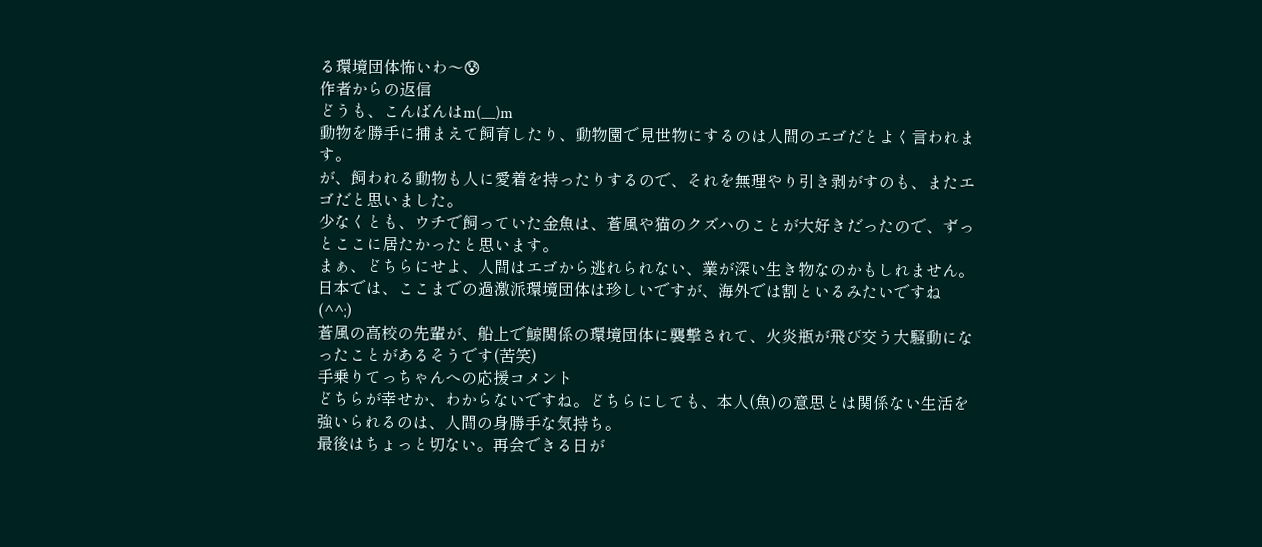る環境団体怖いわ〜😰
作者からの返信
どうも、こんばんはm(__)m
動物を勝手に捕まえて飼育したり、動物園で見世物にするのは人間のエゴだとよく言われます。
が、飼われる動物も人に愛着を持ったりするので、それを無理やり引き剥がすのも、またエゴだと思いました。
少なくとも、ウチで飼っていた金魚は、蒼風や猫のクズハのことが大好きだったので、ずっとここに居たかったと思います。
まぁ、どちらにせよ、人間はエゴから逃れられない、業が深い生き物なのかもしれません。
日本では、ここまでの過激派環境団体は珍しいですが、海外では割といるみたいですね(^^;)
蒼風の高校の先輩が、船上で鯨関係の環境団体に襲撃されて、火炎瓶が飛び交う大騒動になったことがあるそうです(苦笑)
手乗りてっちゃんへの応援コメント
どちらが幸せか、わからないですね。どちらにしても、本人(魚)の意思とは関係ない生活を強いられるのは、人間の身勝手な気持ち。
最後はちょっと切ない。再会できる日が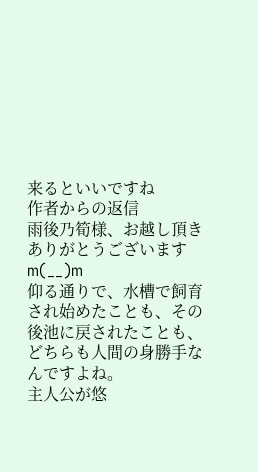来るといいですね
作者からの返信
雨後乃筍様、お越し頂きありがとうございますm(__)m
仰る通りで、水槽で飼育され始めたことも、その後池に戻されたことも、
どちらも人間の身勝手なんですよね。
主人公が悠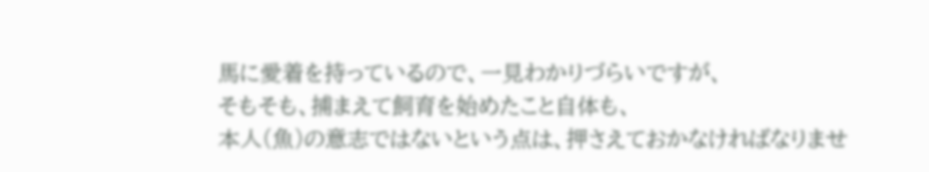馬に愛着を持っているので、一見わかりづらいですが、
そもそも、捕まえて飼育を始めたこと自体も、
本人(魚)の意志ではないという点は、押さえておかなければなりませ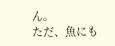ん。
ただ、魚にも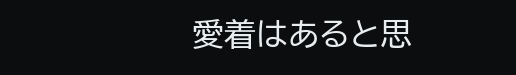愛着はあると思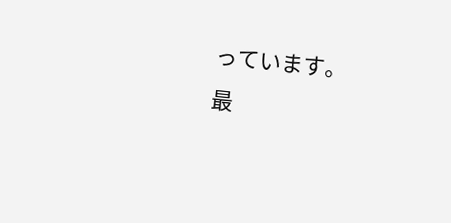っています。
最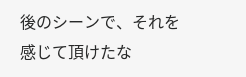後のシーンで、それを感じて頂けたな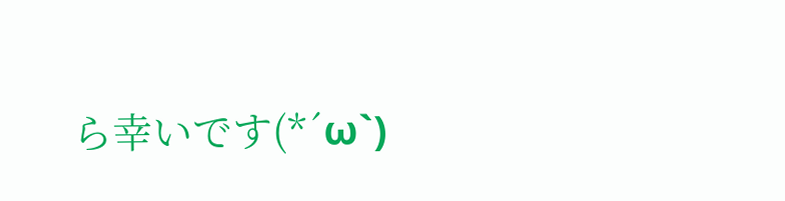ら幸いです(*´ω`)